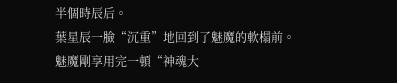半個時辰后。
葉星辰一臉“沉重”地回到了魅魔的軟榻前。
魅魔剛享用完一頓“神魂大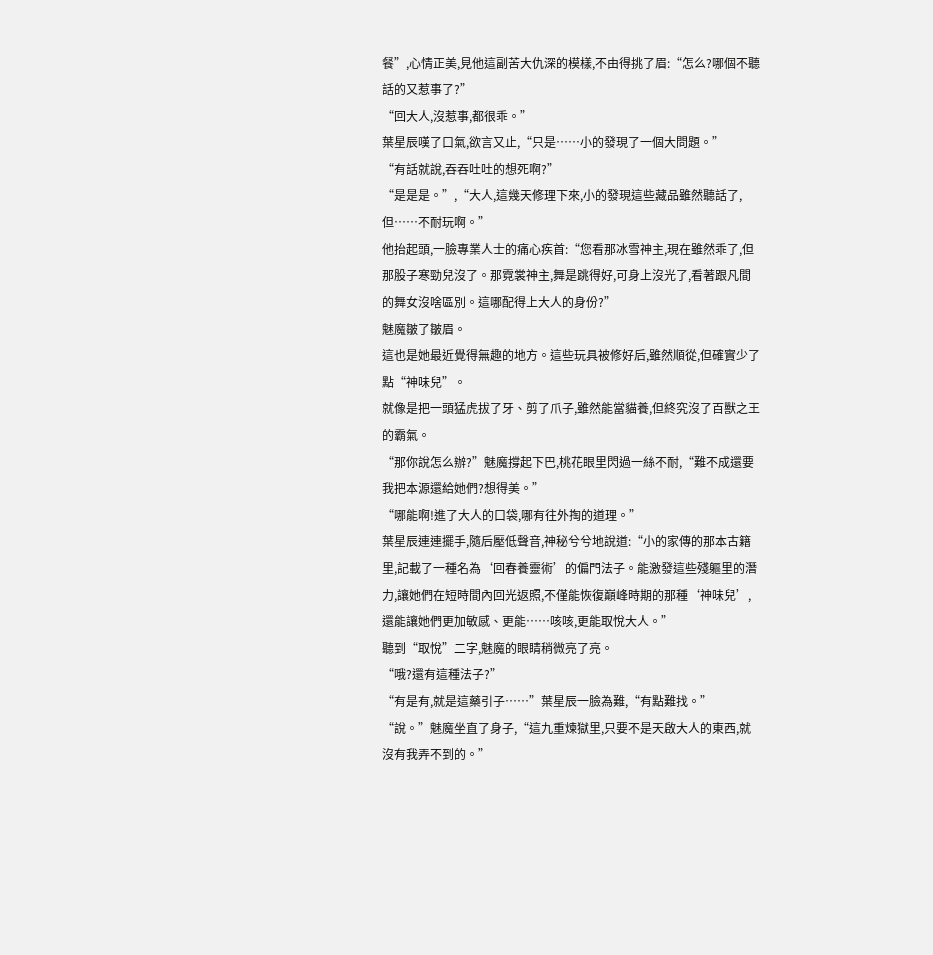餐”,心情正美,見他這副苦大仇深的模樣,不由得挑了眉:“怎么?哪個不聽話的又惹事了?”
“回大人,沒惹事,都很乖。”
葉星辰嘆了口氣,欲言又止,“只是……小的發現了一個大問題。”
“有話就說,吞吞吐吐的想死啊?”
“是是是。”,“大人,這幾天修理下來,小的發現這些藏品雖然聽話了,但……不耐玩啊。”
他抬起頭,一臉專業人士的痛心疾首:“您看那冰雪神主,現在雖然乖了,但那股子寒勁兒沒了。那霓裳神主,舞是跳得好,可身上沒光了,看著跟凡間的舞女沒啥區別。這哪配得上大人的身份?”
魅魔皺了皺眉。
這也是她最近覺得無趣的地方。這些玩具被修好后,雖然順從,但確實少了點“神味兒”。
就像是把一頭猛虎拔了牙、剪了爪子,雖然能當貓養,但終究沒了百獸之王的霸氣。
“那你說怎么辦?”魅魔撐起下巴,桃花眼里閃過一絲不耐,“難不成還要我把本源還給她們?想得美。”
“哪能啊!進了大人的口袋,哪有往外掏的道理。”
葉星辰連連擺手,隨后壓低聲音,神秘兮兮地說道:“小的家傳的那本古籍里,記載了一種名為‘回春養靈術’的偏門法子。能激發這些殘軀里的潛力,讓她們在短時間內回光返照,不僅能恢復巔峰時期的那種‘神味兒’,還能讓她們更加敏感、更能……咳咳,更能取悅大人。”
聽到“取悅”二字,魅魔的眼睛稍微亮了亮。
“哦?還有這種法子?”
“有是有,就是這藥引子……”葉星辰一臉為難,“有點難找。”
“說。”魅魔坐直了身子,“這九重煉獄里,只要不是天啟大人的東西,就沒有我弄不到的。”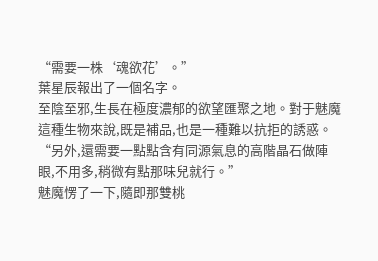“需要一株‘魂欲花’。”
葉星辰報出了一個名字。
至陰至邪,生長在極度濃郁的欲望匯聚之地。對于魅魔這種生物來說,既是補品,也是一種難以抗拒的誘惑。
“另外,還需要一點點含有同源氣息的高階晶石做陣眼,不用多,稍微有點那味兒就行。”
魅魔愣了一下,隨即那雙桃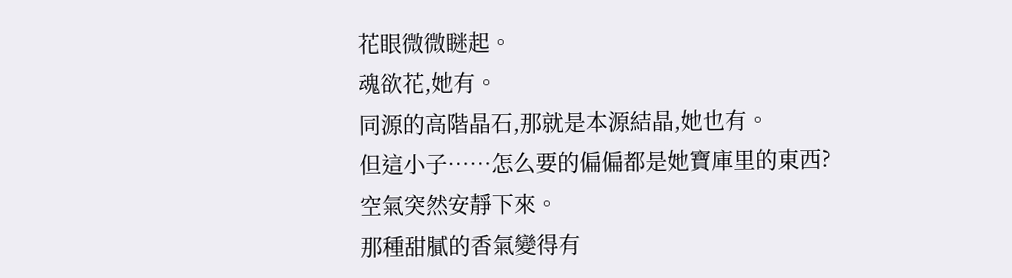花眼微微瞇起。
魂欲花,她有。
同源的高階晶石,那就是本源結晶,她也有。
但這小子……怎么要的偏偏都是她寶庫里的東西?
空氣突然安靜下來。
那種甜膩的香氣變得有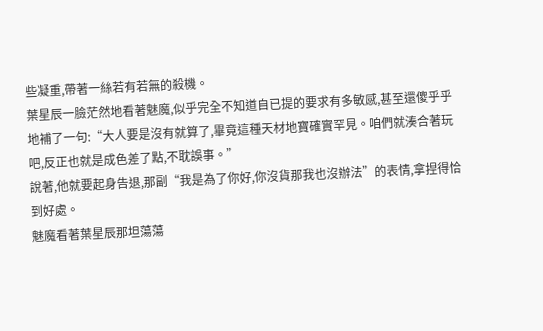些凝重,帶著一絲若有若無的殺機。
葉星辰一臉茫然地看著魅魔,似乎完全不知道自已提的要求有多敏感,甚至還傻乎乎地補了一句:“大人要是沒有就算了,畢竟這種天材地寶確實罕見。咱們就湊合著玩吧,反正也就是成色差了點,不耽誤事。”
說著,他就要起身告退,那副“我是為了你好,你沒貨那我也沒辦法”的表情,拿捏得恰到好處。
魅魔看著葉星辰那坦蕩蕩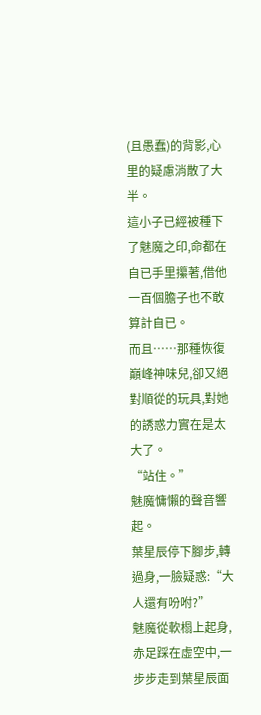(且愚蠢)的背影,心里的疑慮消散了大半。
這小子已經被種下了魅魔之印,命都在自已手里攥著,借他一百個膽子也不敢算計自已。
而且……那種恢復巔峰神味兒,卻又絕對順從的玩具,對她的誘惑力實在是太大了。
“站住。”
魅魔慵懶的聲音響起。
葉星辰停下腳步,轉過身,一臉疑惑:“大人還有吩咐?”
魅魔從軟榻上起身,赤足踩在虛空中,一步步走到葉星辰面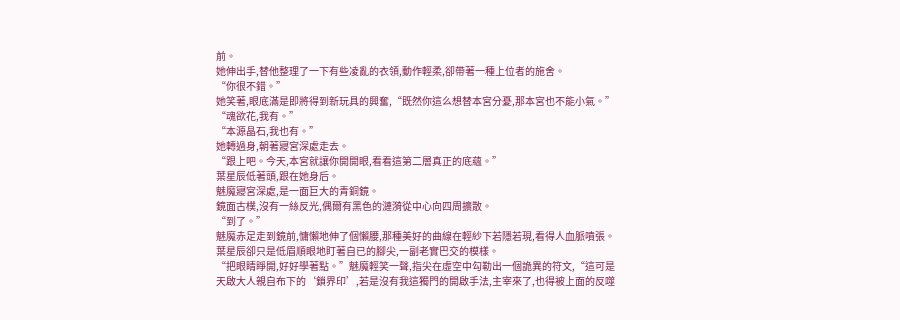前。
她伸出手,替他整理了一下有些凌亂的衣領,動作輕柔,卻帶著一種上位者的施舍。
“你很不錯。”
她笑著,眼底滿是即將得到新玩具的興奮,“既然你這么想替本宮分憂,那本宮也不能小氣。”
“魂欲花,我有。”
“本源晶石,我也有。”
她轉過身,朝著寢宮深處走去。
“跟上吧。今天,本宮就讓你開開眼,看看這第二層真正的底蘊。”
葉星辰低著頭,跟在她身后。
魅魔寢宮深處,是一面巨大的青銅鏡。
鏡面古樸,沒有一絲反光,偶爾有黑色的漣漪從中心向四周擴散。
“到了。”
魅魔赤足走到鏡前,慵懶地伸了個懶腰,那種美好的曲線在輕紗下若隱若現,看得人血脈噴張。
葉星辰卻只是低眉順眼地盯著自已的腳尖,一副老實巴交的模樣。
“把眼睛睜開,好好學著點。”魅魔輕笑一聲,指尖在虛空中勾勒出一個詭異的符文,“這可是天啟大人親自布下的‘鎖界印’,若是沒有我這獨門的開啟手法,主宰來了,也得被上面的反噬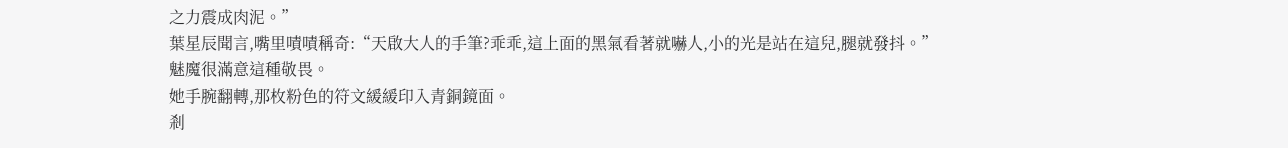之力震成肉泥。”
葉星辰聞言,嘴里嘖嘖稱奇:“天啟大人的手筆?乖乖,這上面的黑氣看著就嚇人,小的光是站在這兒,腿就發抖。”
魅魔很滿意這種敬畏。
她手腕翻轉,那枚粉色的符文緩緩印入青銅鏡面。
剎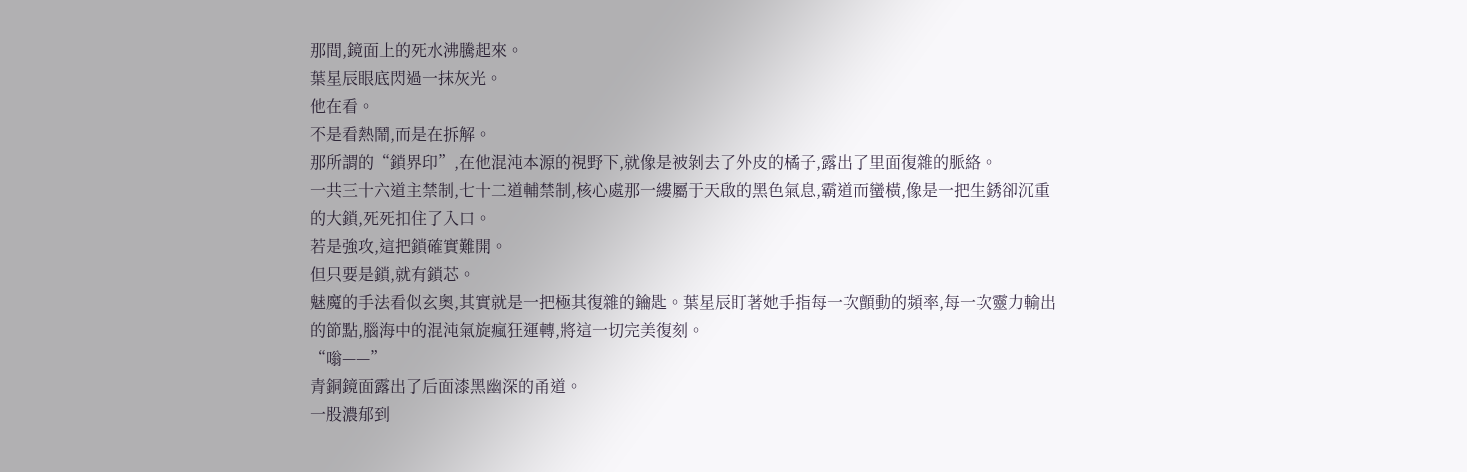那間,鏡面上的死水沸騰起來。
葉星辰眼底閃過一抹灰光。
他在看。
不是看熱鬧,而是在拆解。
那所謂的“鎖界印”,在他混沌本源的視野下,就像是被剝去了外皮的橘子,露出了里面復雜的脈絡。
一共三十六道主禁制,七十二道輔禁制,核心處那一縷屬于天啟的黑色氣息,霸道而蠻橫,像是一把生銹卻沉重的大鎖,死死扣住了入口。
若是強攻,這把鎖確實難開。
但只要是鎖,就有鎖芯。
魅魔的手法看似玄奧,其實就是一把極其復雜的鑰匙。葉星辰盯著她手指每一次顫動的頻率,每一次靈力輸出的節點,腦海中的混沌氣旋瘋狂運轉,將這一切完美復刻。
“嗡——”
青銅鏡面露出了后面漆黑幽深的甬道。
一股濃郁到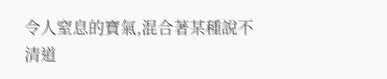令人窒息的寶氣,混合著某種說不清道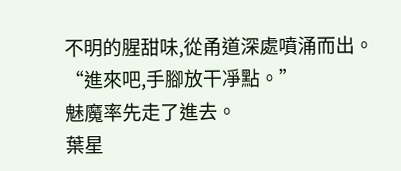不明的腥甜味,從甬道深處噴涌而出。
“進來吧,手腳放干凈點。”
魅魔率先走了進去。
葉星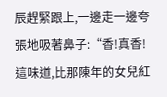辰趕緊跟上,一邊走一邊夸張地吸著鼻子:“香!真香!這味道,比那陳年的女兒紅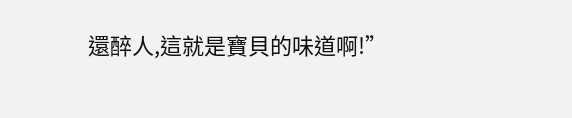還醉人,這就是寶貝的味道啊!”